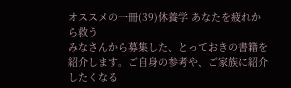オススメの一冊(39)休養学 あなたを疲れから救う
みなさんから募集した、とっておきの書籍を紹介します。ご自身の参考や、ご家族に紹介したくなる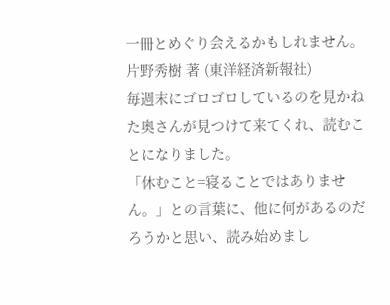一冊とめぐり会えるかもしれません。
片野秀樹 著 (東洋経済新報社)
毎週末にゴロゴロしているのを見かねた奥さんが見つけて来てくれ、読むことになりました。
「休むこと=寝ることではありません。」との言葉に、他に何があるのだろうかと思い、読み始めまし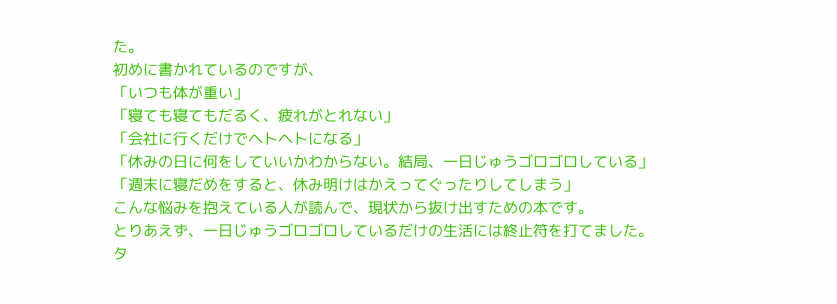た。
初めに書かれているのですが、
「いつも体が重い」
「寝ても寝てもだるく、疲れがとれない」
「会社に行くだけでヘトヘトになる」
「休みの日に何をしていいかわからない。結局、一日じゅうゴロゴロしている」
「週末に寝だめをすると、休み明けはかえってぐったりしてしまう」
こんな悩みを抱えている人が読んで、現状から抜け出すための本です。
とりあえず、一日じゅうゴロゴロしているだけの生活には終止符を打てました。
タ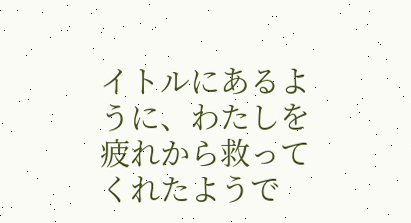イトルにあるように、わたしを疲れから救ってくれたようで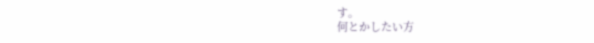す。
何とかしたい方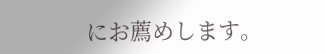にお薦めします。